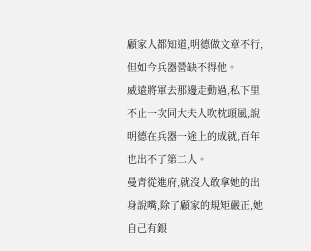顧家人都知道,明德做文章不行,但如今兵器營缺不得他。
威遠將軍去那邊走動過,私下里不止一次同大夫人吹枕頭風,說明德在兵器一途上的成就,百年也出不了第二人。
曼青從進府,就沒人敢拿她的出身說嘴,除了顧家的規矩嚴正,她自己有銀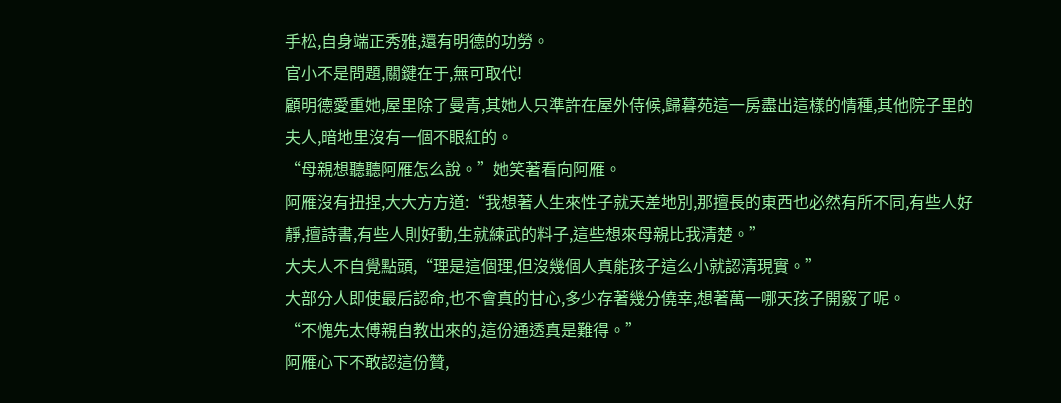手松,自身端正秀雅,還有明德的功勞。
官小不是問題,關鍵在于,無可取代!
顧明德愛重她,屋里除了曼青,其她人只準許在屋外侍候,歸暮苑這一房盡出這樣的情種,其他院子里的夫人,暗地里沒有一個不眼紅的。
“母親想聽聽阿雁怎么說。”她笑著看向阿雁。
阿雁沒有扭捏,大大方方道:“我想著人生來性子就天差地別,那擅長的東西也必然有所不同,有些人好靜,擅詩書,有些人則好動,生就練武的料子,這些想來母親比我清楚。”
大夫人不自覺點頭,“理是這個理,但沒幾個人真能孩子這么小就認清現實。”
大部分人即使最后認命,也不會真的甘心,多少存著幾分僥幸,想著萬一哪天孩子開竅了呢。
“不愧先太傅親自教出來的,這份通透真是難得。”
阿雁心下不敢認這份贊,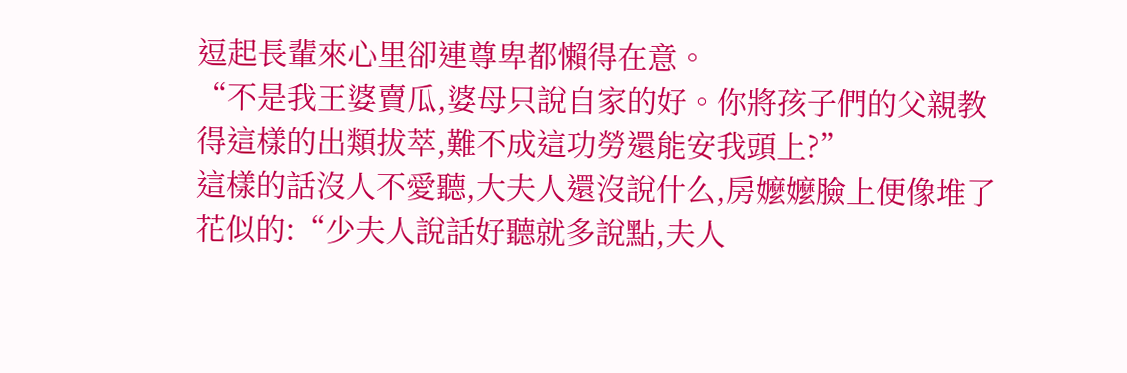逗起長輩來心里卻連尊卑都懶得在意。
“不是我王婆賣瓜,婆母只說自家的好。你將孩子們的父親教得這樣的出類拔萃,難不成這功勞還能安我頭上?”
這樣的話沒人不愛聽,大夫人還沒說什么,房嬤嬤臉上便像堆了花似的:“少夫人說話好聽就多說點,夫人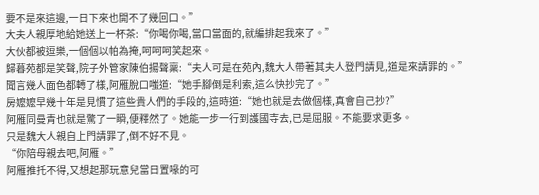要不是來這邊,一日下來也開不了幾回口。”
大夫人親厚地給她送上一杯茶:“你喝你喝,當口當面的,就編排起我來了。”
大伙都被逗樂,一個個以帕為掩,呵呵呵笑起來。
歸暮苑都是笑聲,院子外管家陳伯揚聲稟:“夫人可是在苑內,魏大人帶著其夫人登門請見,道是來請罪的。”
聞言幾人面色都轉了樣,阿雁脫口嗤道:“她手腳倒是利索,這么快抄完了。”
房嬤嬤早幾十年是見慣了這些貴人們的手段的,這時道:“她也就是去做個樣,真會自己抄?”
阿雁同曼青也就是驚了一瞬,便釋然了。她能一步一行到護國寺去,已是屈服。不能要求更多。
只是魏大人親自上門請罪了,倒不好不見。
“你陪母親去吧,阿雁。”
阿雁推托不得,又想起那玩意兒當日置喙的可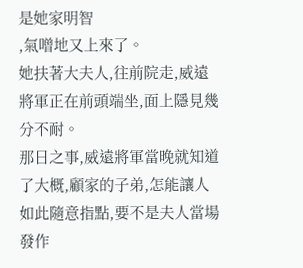是她家明智
,氣噌地又上來了。
她扶著大夫人,往前院走,威遠將軍正在前頭端坐,面上隱見幾分不耐。
那日之事,威遠將軍當晚就知道了大概,顧家的子弟,怎能讓人如此隨意指點,要不是夫人當場發作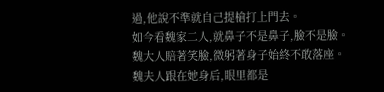過,他說不準就自己提槍打上門去。
如今看魏家二人,就鼻子不是鼻子,臉不是臉。
魏大人賠著笑臉,微躬著身子始終不敢落座。
魏夫人跟在她身后,眼里都是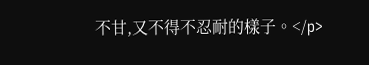不甘,又不得不忍耐的樣子。</p>